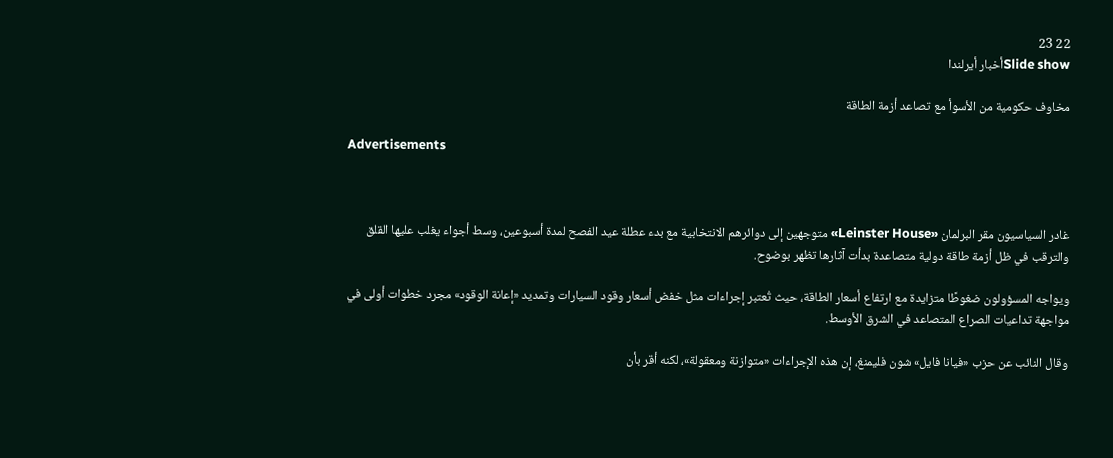22 23
Slide showأخبار أيرلندا

مخاوف حكومية من الأسوأ مع تصاعد أزمة الطاقة

Advertisements



غادر السياسيون مقر البرلمان «Leinster House» متوجهين إلى دوائرهم الانتخابية مع بدء عطلة عيد الفصح لمدة أسبوعين، وسط أجواء يغلب عليها القلق والترقب في ظل أزمة طاقة دولية متصاعدة بدأت آثارها تظهر بوضوح.

ويواجه المسؤولون ضغوطًا متزايدة مع ارتفاع أسعار الطاقة، حيث تُعتبر إجراءات مثل خفض أسعار وقود السيارات وتمديد «إعانة الوقود» مجرد خطوات أولى في مواجهة تداعيات الصراع المتصاعد في الشرق الأوسط.

وقال النائب عن حزب «فيانا فايل» شون فليمنغ، إن هذه الإجراءات «متوازنة ومعقولة»، لكنه أقر بأن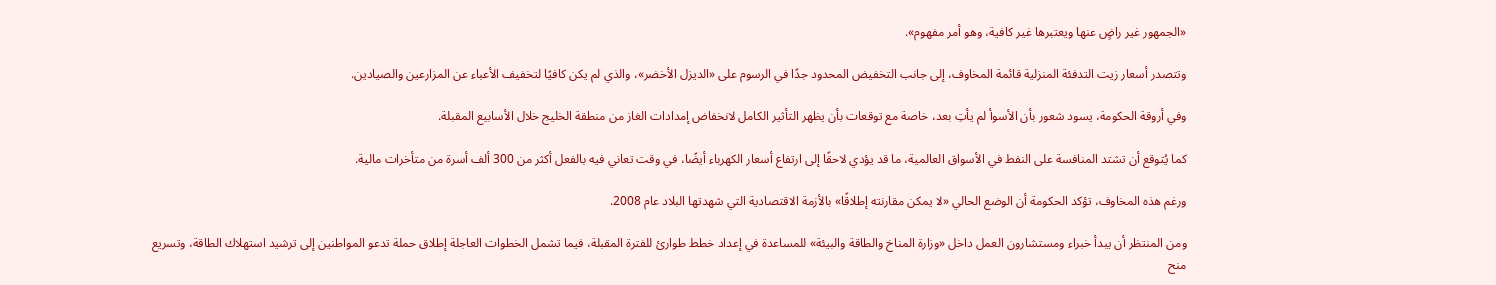«الجمهور غير راضٍ عنها ويعتبرها غير كافية، وهو أمر مفهوم».

وتتصدر أسعار زيت التدفئة المنزلية قائمة المخاوف، إلى جانب التخفيض المحدود جدًا في الرسوم على «الديزل الأخضر»، والذي لم يكن كافيًا لتخفيف الأعباء عن المزارعين والصيادين.

وفي أروقة الحكومة، يسود شعور بأن الأسوأ لم يأتِ بعد، خاصة مع توقعات بأن يظهر التأثير الكامل لانخفاض إمدادات الغاز من منطقة الخليج خلال الأسابيع المقبلة.

كما يُتوقع أن تشتد المنافسة على النفط في الأسواق العالمية، ما قد يؤدي لاحقًا إلى ارتفاع أسعار الكهرباء أيضًا، في وقت تعاني فيه بالفعل أكثر من 300 ألف أسرة من متأخرات مالية.

ورغم هذه المخاوف، تؤكد الحكومة أن الوضع الحالي «لا يمكن مقارنته إطلاقًا» بالأزمة الاقتصادية التي شهدتها البلاد عام 2008.

ومن المنتظر أن يبدأ خبراء ومستشارون العمل داخل «وزارة المناخ والطاقة والبيئة» للمساعدة في إعداد خطط طوارئ للفترة المقبلة، فيما تشمل الخطوات العاجلة إطلاق حملة تدعو المواطنين إلى ترشيد استهلاك الطاقة، وتسريع منح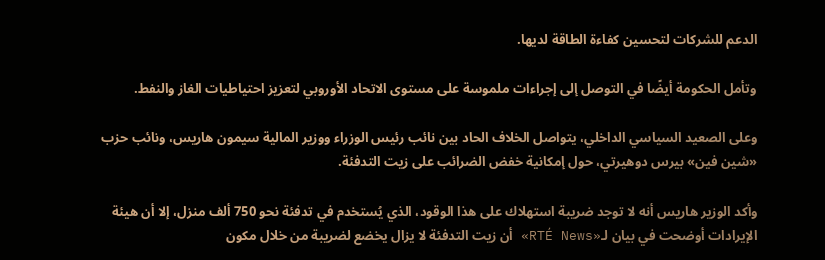الدعم للشركات لتحسين كفاءة الطاقة لديها.

وتأمل الحكومة أيضًا في التوصل إلى إجراءات ملموسة على مستوى الاتحاد الأوروبي لتعزيز احتياطيات الغاز والنفط.

وعلى الصعيد السياسي الداخلي، يتواصل الخلاف الحاد بين نائب رئيس الوزراء ووزير المالية سيمون هاريس، ونائب حزب «شين فين» بيرس دوهيرتي، حول إمكانية خفض الضرائب على زيت التدفئة.

وأكد الوزير هاريس أنه لا توجد ضريبة استهلاك على هذا الوقود، الذي يُستخدم في تدفئة نحو 750 ألف منزل، إلا أن هيئة الإيرادات أوضحت في بيان لـ«RTÉ News» أن زيت التدفئة لا يزال يخضع لضريبة من خلال مكون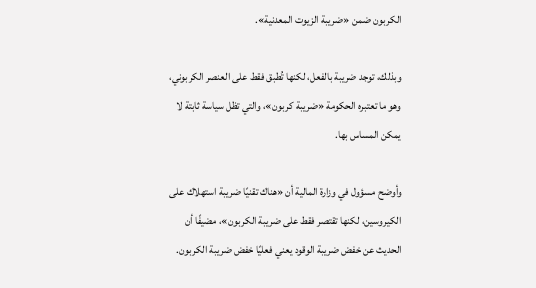الكربون ضمن «ضريبة الزيوت المعدنية».

وبذلك، توجد ضريبة بالفعل، لكنها تُطبق فقط على العنصر الكربوني، وهو ما تعتبره الحكومة «ضريبة كربون»، والتي تظل سياسة ثابتة لا يمكن المساس بها.

وأوضح مسؤول في وزارة المالية أن «هناك تقنيًا ضريبة استهلاك على الكيروسين، لكنها تقتصر فقط على ضريبة الكربون»، مضيفًا أن الحديث عن خفض ضريبة الوقود يعني فعليًا خفض ضريبة الكربون.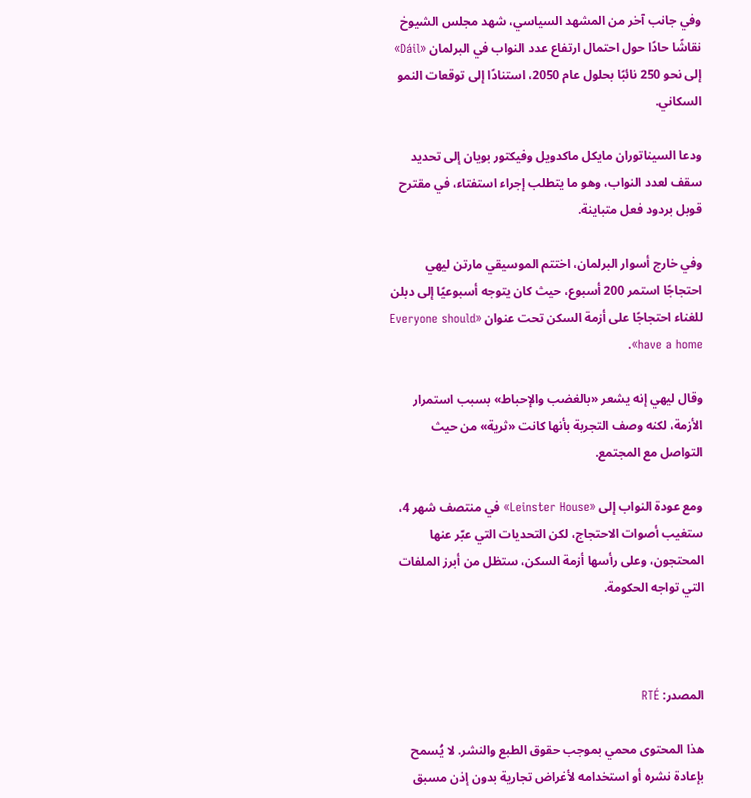وفي جانب آخر من المشهد السياسي، شهد مجلس الشيوخ نقاشًا حادًا حول احتمال ارتفاع عدد النواب في البرلمان «Dáil» إلى نحو 250 نائبًا بحلول عام 2050، استنادًا إلى توقعات النمو السكاني.

ودعا السيناتوران مايكل ماكدويل وفيكتور بويان إلى تحديد سقف لعدد النواب، وهو ما يتطلب إجراء استفتاء، في مقترح قوبل بردود فعل متباينة.

وفي خارج أسوار البرلمان، اختتم الموسيقي مارتن ليهي احتجاجًا استمر 200 أسبوع، حيث كان يتوجه أسبوعيًا إلى دبلن للغناء احتجاجًا على أزمة السكن تحت عنوان «Everyone should have a home».

وقال ليهي إنه يشعر «بالغضب والإحباط» بسبب استمرار الأزمة، لكنه وصف التجربة بأنها كانت «ثرية» من حيث التواصل مع المجتمع.

ومع عودة النواب إلى «Leinster House» في منتصف شهر 4، ستغيب أصوات الاحتجاج، لكن التحديات التي عبّر عنها المحتجون، وعلى رأسها أزمة السكن، ستظل من أبرز الملفات التي تواجه الحكومة.



المصدر: RTÉ

هذا المحتوى محمي بموجب حقوق الطبع والنشر. لا يُسمح بإعادة نشره أو استخدامه لأغراض تجارية بدون إذن مسبق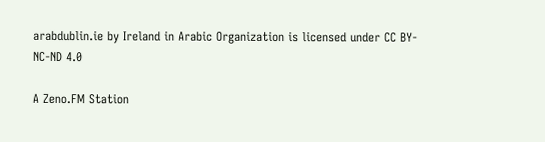arabdublin.ie by Ireland in Arabic Organization is licensed under CC BY-NC-ND 4.0

A Zeno.FM Station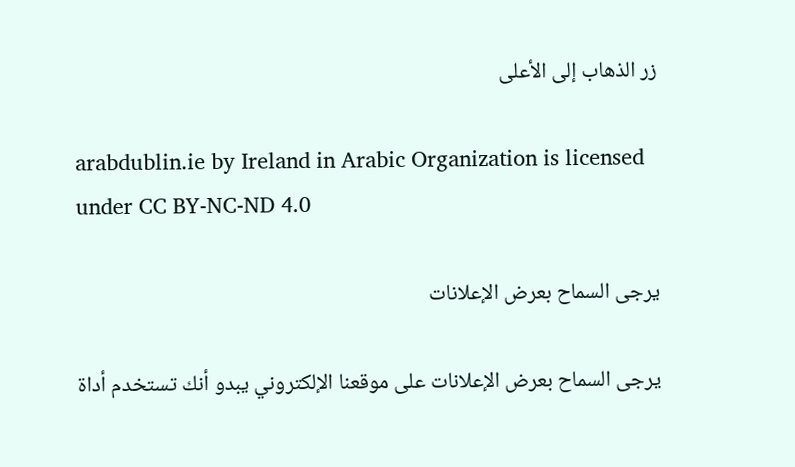زر الذهاب إلى الأعلى

arabdublin.ie by Ireland in Arabic Organization is licensed under CC BY-NC-ND 4.0

يرجى السماح بعرض الإعلانات

يرجى السماح بعرض الإعلانات على موقعنا الإلكتروني يبدو أنك تستخدم أداة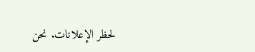لحظر الإعلانات. نحن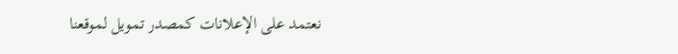نعتمد على الإعلانات كمصدر تمويل لموقعنا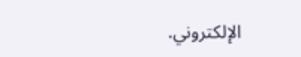الإلكتروني.